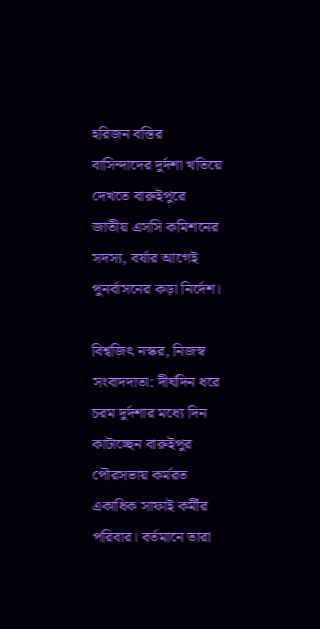হরিজন বস্তির বাসিন্দাদের দুর্দশা খতিয়ে দেখতে বারুইপুরে জাতীয় এসসি কমিশনের সদস্য, বর্ষার আগেই পুনর্বাসনের কড়া নির্দেশ।

বিশ্বজিৎ নস্কর, নিজস্ব সংবাদদাতা: দীর্ঘদিন ধরে চরম দুর্দশার মধ্যে দিন কাটাচ্ছেন বারুইপুর পৌরসভায় কর্মরত একাধিক সাফাই কর্মীর পরিবার। বর্তমানে তারা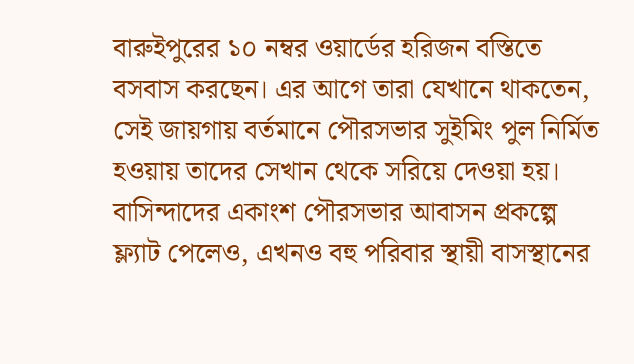বারুইপুরের ১০ নম্বর ওয়ার্ডের হরিজন বস্তিতে বসবাস করছেন। এর আগে তারা যেখানে থাকতেন, সেই জায়গায় বর্তমানে পৌরসভার সুইমিং পুল নির্মিত হওয়ায় তাদের সেখান থেকে সরিয়ে দেওয়া হয়।
বাসিন্দাদের একাংশ পৌরসভার আবাসন প্রকল্পে ফ্ল্যাট পেলেও, এখনও বহু পরিবার স্থায়ী বাসস্থানের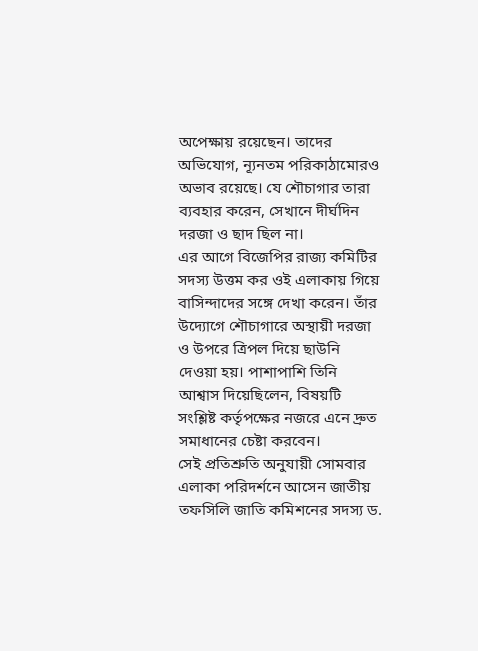অপেক্ষায় রয়েছেন। তাদের অভিযোগ, ন্যূনতম পরিকাঠামোরও অভাব রয়েছে। যে শৌচাগার তারা ব্যবহার করেন, সেখানে দীর্ঘদিন দরজা ও ছাদ ছিল না।
এর আগে বিজেপির রাজ্য কমিটির সদস্য উত্তম কর ওই এলাকায় গিয়ে বাসিন্দাদের সঙ্গে দেখা করেন। তাঁর উদ্যোগে শৌচাগারে অস্থায়ী দরজা ও উপরে ত্রিপল দিয়ে ছাউনি দেওয়া হয়। পাশাপাশি তিনি আশ্বাস দিয়েছিলেন, বিষয়টি সংশ্লিষ্ট কর্তৃপক্ষের নজরে এনে দ্রুত সমাধানের চেষ্টা করবেন।
সেই প্রতিশ্রুতি অনুযায়ী সোমবার এলাকা পরিদর্শনে আসেন জাতীয় তফসিলি জাতি কমিশনের সদস্য ড.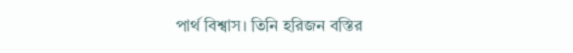পার্থ বিশ্বাস। তিনি হরিজন বস্তির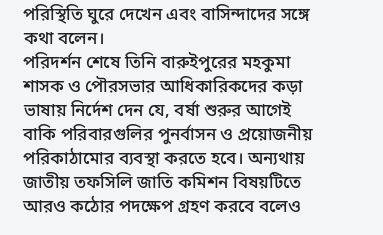পরিস্থিতি ঘুরে দেখেন এবং বাসিন্দাদের সঙ্গে কথা বলেন।
পরিদর্শন শেষে তিনি বারুইপুরের মহকুমা শাসক ও পৌরসভার আধিকারিকদের কড়া ভাষায় নির্দেশ দেন যে, বর্ষা শুরুর আগেই বাকি পরিবারগুলির পুনর্বাসন ও প্রয়োজনীয় পরিকাঠামোর ব্যবস্থা করতে হবে। অন্যথায় জাতীয় তফসিলি জাতি কমিশন বিষয়টিতে আরও কঠোর পদক্ষেপ গ্রহণ করবে বলেও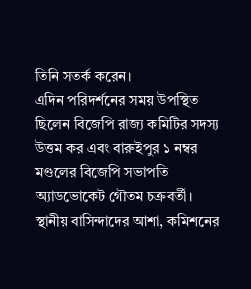তিনি সতর্ক করেন।
এদিন পরিদর্শনের সময় উপস্থিত ছিলেন বিজেপি রাজ্য কমিটির সদস্য উত্তম কর এবং বারুইপুর ১ নম্বর মণ্ডলের বিজেপি সভাপতি অ্যাডভোকেট গৌতম চক্রবর্তী।
স্থানীয় বাসিন্দাদের আশা, কমিশনের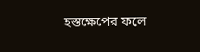হস্তক্ষেপের ফলে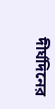দীর্ঘদিনের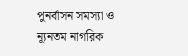পুনর্বাসন সমস্যা ও ন্যূনতম নাগরিক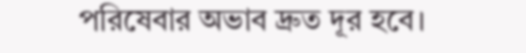পরিষেবার অভাব দ্রুত দূর হবে।